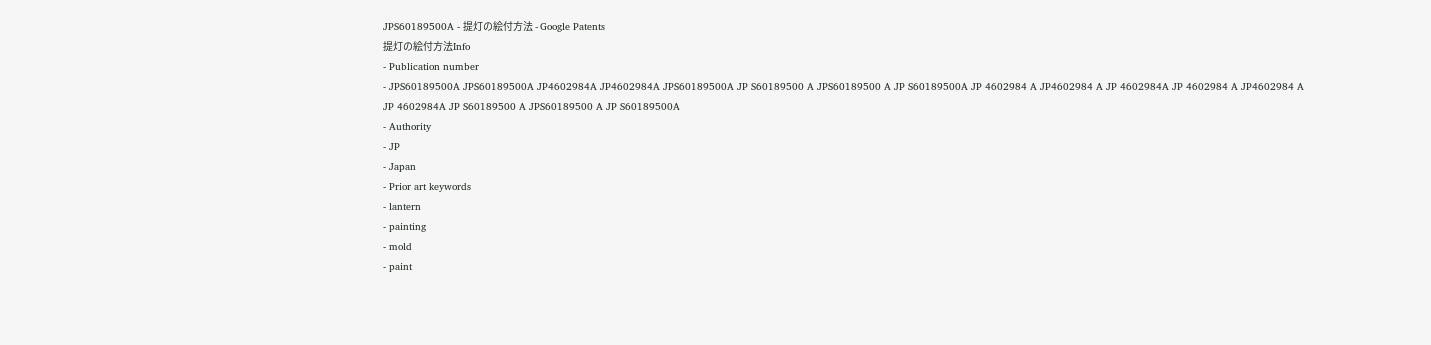JPS60189500A - 提灯の絵付方法 - Google Patents
提灯の絵付方法Info
- Publication number
- JPS60189500A JPS60189500A JP4602984A JP4602984A JPS60189500A JP S60189500 A JPS60189500 A JP S60189500A JP 4602984 A JP4602984 A JP 4602984A JP 4602984 A JP4602984 A JP 4602984A JP S60189500 A JPS60189500 A JP S60189500A
- Authority
- JP
- Japan
- Prior art keywords
- lantern
- painting
- mold
- paint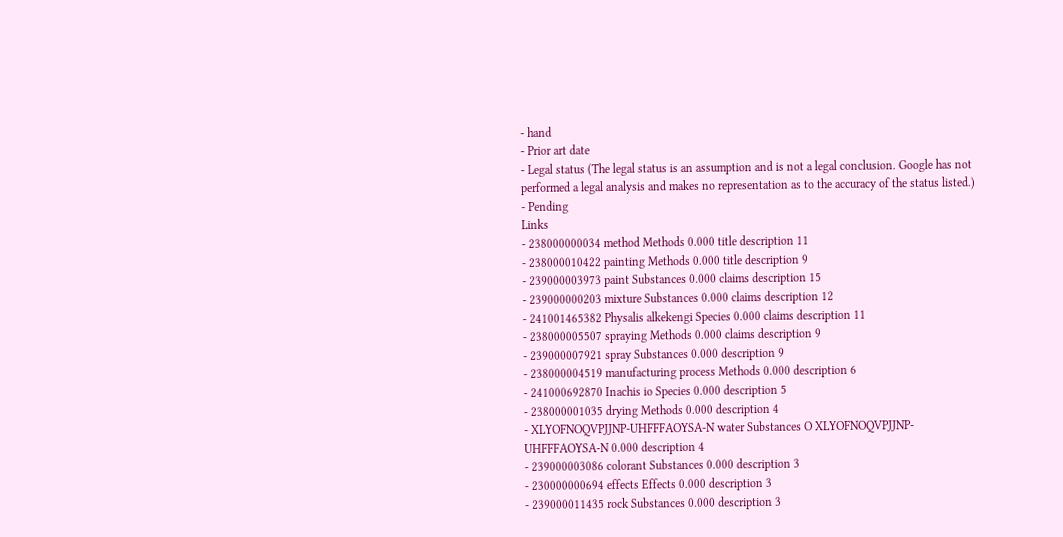- hand
- Prior art date
- Legal status (The legal status is an assumption and is not a legal conclusion. Google has not performed a legal analysis and makes no representation as to the accuracy of the status listed.)
- Pending
Links
- 238000000034 method Methods 0.000 title description 11
- 238000010422 painting Methods 0.000 title description 9
- 239000003973 paint Substances 0.000 claims description 15
- 239000000203 mixture Substances 0.000 claims description 12
- 241001465382 Physalis alkekengi Species 0.000 claims description 11
- 238000005507 spraying Methods 0.000 claims description 9
- 239000007921 spray Substances 0.000 description 9
- 238000004519 manufacturing process Methods 0.000 description 6
- 241000692870 Inachis io Species 0.000 description 5
- 238000001035 drying Methods 0.000 description 4
- XLYOFNOQVPJJNP-UHFFFAOYSA-N water Substances O XLYOFNOQVPJJNP-UHFFFAOYSA-N 0.000 description 4
- 239000003086 colorant Substances 0.000 description 3
- 230000000694 effects Effects 0.000 description 3
- 239000011435 rock Substances 0.000 description 3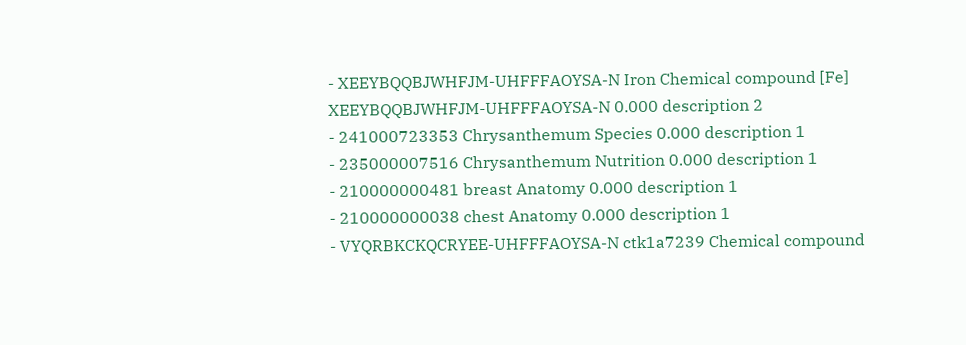- XEEYBQQBJWHFJM-UHFFFAOYSA-N Iron Chemical compound [Fe] XEEYBQQBJWHFJM-UHFFFAOYSA-N 0.000 description 2
- 241000723353 Chrysanthemum Species 0.000 description 1
- 235000007516 Chrysanthemum Nutrition 0.000 description 1
- 210000000481 breast Anatomy 0.000 description 1
- 210000000038 chest Anatomy 0.000 description 1
- VYQRBKCKQCRYEE-UHFFFAOYSA-N ctk1a7239 Chemical compound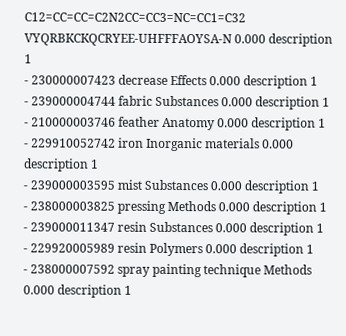C12=CC=CC=C2N2CC=CC3=NC=CC1=C32 VYQRBKCKQCRYEE-UHFFFAOYSA-N 0.000 description 1
- 230000007423 decrease Effects 0.000 description 1
- 239000004744 fabric Substances 0.000 description 1
- 210000003746 feather Anatomy 0.000 description 1
- 229910052742 iron Inorganic materials 0.000 description 1
- 239000003595 mist Substances 0.000 description 1
- 238000003825 pressing Methods 0.000 description 1
- 239000011347 resin Substances 0.000 description 1
- 229920005989 resin Polymers 0.000 description 1
- 238000007592 spray painting technique Methods 0.000 description 1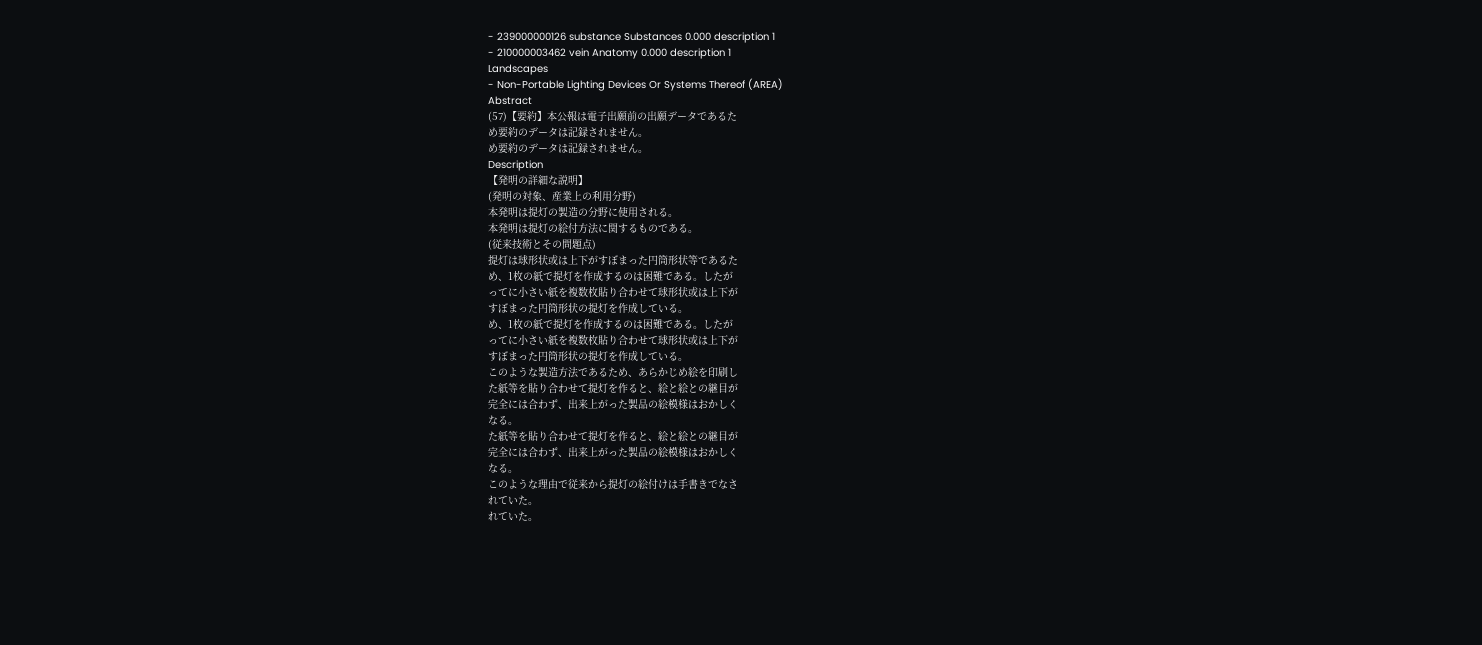- 239000000126 substance Substances 0.000 description 1
- 210000003462 vein Anatomy 0.000 description 1
Landscapes
- Non-Portable Lighting Devices Or Systems Thereof (AREA)
Abstract
(57)【要約】本公報は電子出願前の出願データであるた
め要約のデータは記録されません。
め要約のデータは記録されません。
Description
【発明の詳細な説明】
(発明の対象、産業上の利用分野)
本発明は提灯の製造の分野に使用される。
本発明は提灯の絵付方法に関するものである。
(従来技術とその問題点)
提灯は球形状或は上下がすぼまった円筒形状等であるた
め、1枚の紙で提灯を作成するのは困難である。したが
ってに小さい紙を複数枚貼り合わせて球形状或は上下が
すぼまった円筒形状の提灯を作成している。
め、1枚の紙で提灯を作成するのは困難である。したが
ってに小さい紙を複数枚貼り合わせて球形状或は上下が
すぼまった円筒形状の提灯を作成している。
このような製造方法であるため、あらかじめ絵を印刷し
た紙等を貼り合わせて提灯を作ると、絵と絵との継目が
完全には合わず、出来上がった製品の絵模様はおかしく
なる。
た紙等を貼り合わせて提灯を作ると、絵と絵との継目が
完全には合わず、出来上がった製品の絵模様はおかしく
なる。
このような理由で従来から提灯の絵付けは手書きでなさ
れていた。
れていた。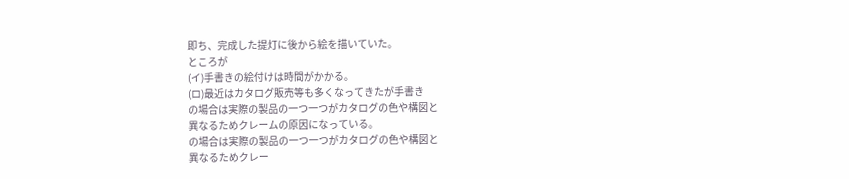即ち、完成した提灯に後から絵を描いていた。
ところが
(イ)手書きの絵付けは時間がかかる。
(ロ)最近はカタログ販売等も多くなってきたが手書き
の場合は実際の製品の一つ一つがカタログの色や構図と
異なるためクレームの原因になっている。
の場合は実際の製品の一つ一つがカタログの色や構図と
異なるためクレー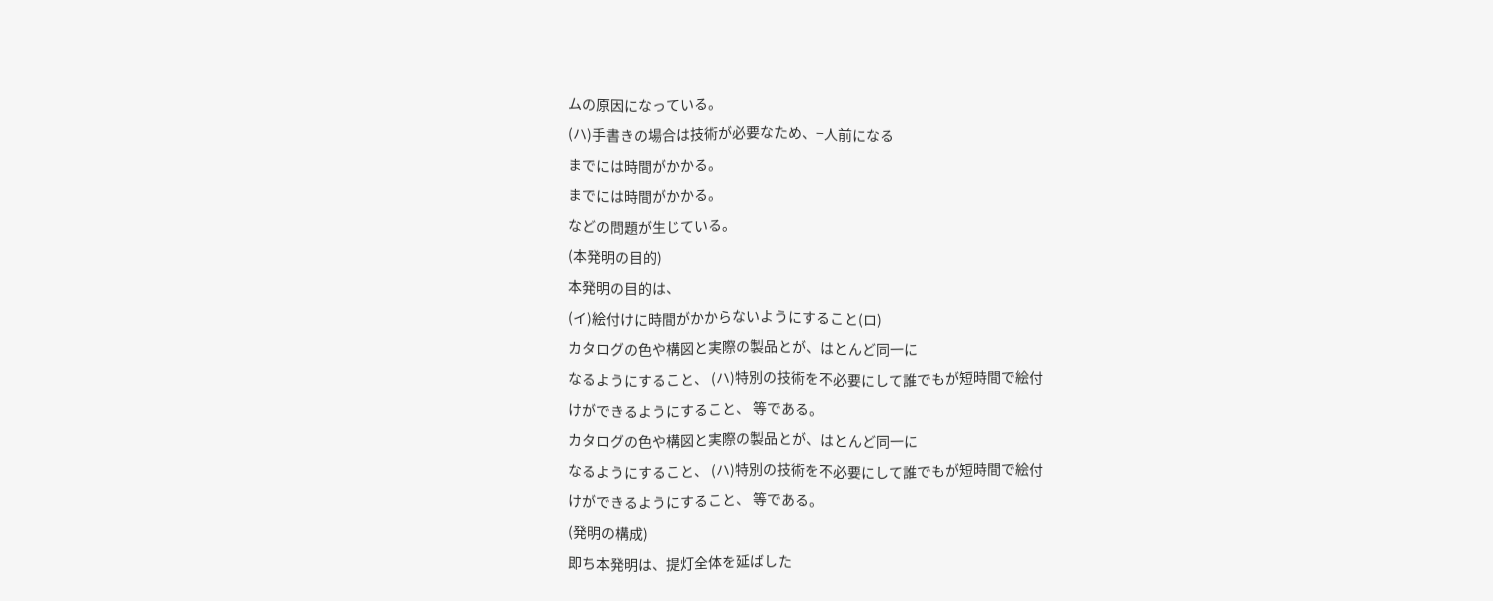ムの原因になっている。
(ハ)手書きの場合は技術が必要なため、−人前になる
までには時間がかかる。
までには時間がかかる。
などの問題が生じている。
(本発明の目的)
本発明の目的は、
(イ)絵付けに時間がかからないようにすること(ロ)
カタログの色や構図と実際の製品とが、はとんど同一に
なるようにすること、 (ハ)特別の技術を不必要にして誰でもが短時間で絵付
けができるようにすること、 等である。
カタログの色や構図と実際の製品とが、はとんど同一に
なるようにすること、 (ハ)特別の技術を不必要にして誰でもが短時間で絵付
けができるようにすること、 等である。
(発明の構成)
即ち本発明は、提灯全体を延ばした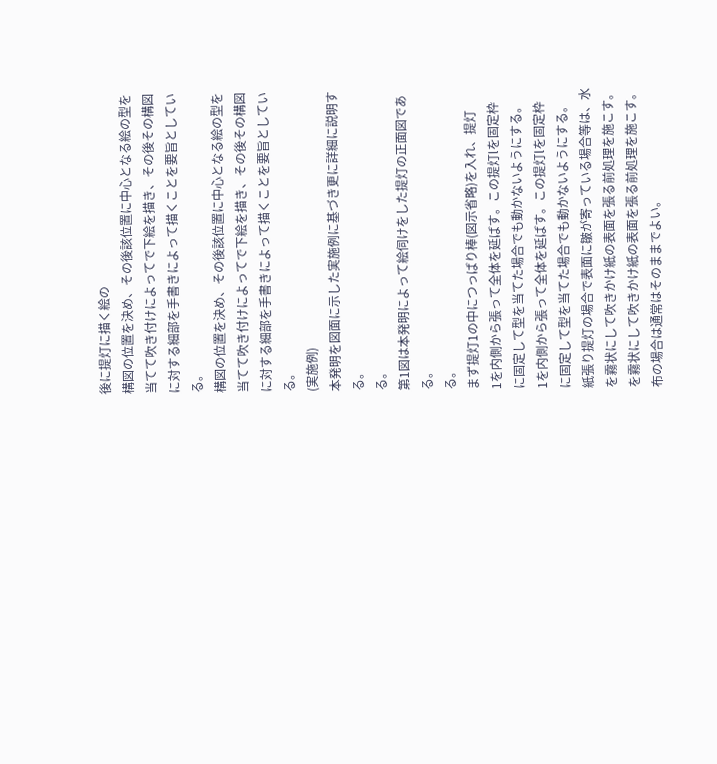後に提灯に描く絵の
構図の位置を決め、その後該位置に中心となる絵の型を
当てて吹き付けによってで下絵を描き、その後その構図
に対する細部を手書きによって描くことを要旨としてい
る。
構図の位置を決め、その後該位置に中心となる絵の型を
当てて吹き付けによってで下絵を描き、その後その構図
に対する細部を手書きによって描くことを要旨としてい
る。
(実施例)
本発明を図面に示した実施例に基づき更に詳細に説明す
る。
る。
第1図は本発明によって絵伺けをした提灯の正面図であ
る。
る。
まず提灯1の中につっばり棒(図示省略)を入れ、提灯
1を内側から張って全体を延ばす。この提灯lを固定枠
に固定して型を当てた場合でも動かないようにする。
1を内側から張って全体を延ばす。この提灯lを固定枠
に固定して型を当てた場合でも動かないようにする。
紙張り提灯の場合で表面に皺が寄っている場合等は、水
を霧状にして吹きかけ紙の表面を張る前処理を施こす。
を霧状にして吹きかけ紙の表面を張る前処理を施こす。
布の場合は通常はそのままでよい。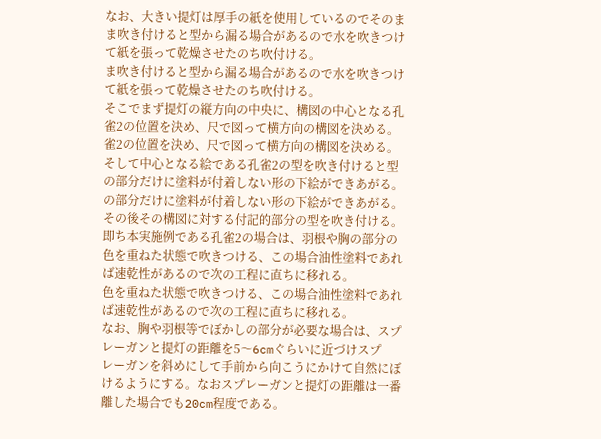なお、大きい提灯は厚手の紙を使用しているのでそのま
ま吹き付けると型から漏る場合があるので水を吹きつけ
て紙を張って乾燥させたのち吹付ける。
ま吹き付けると型から漏る場合があるので水を吹きつけ
て紙を張って乾燥させたのち吹付ける。
そこでまず提灯の縦方向の中央に、構図の中心となる孔
雀2の位置を決め、尺で図って横方向の構図を決める。
雀2の位置を決め、尺で図って横方向の構図を決める。
そして中心となる絵である孔雀2の型を吹き付けると型
の部分だけに塗料が付着しない形の下絵ができあがる。
の部分だけに塗料が付着しない形の下絵ができあがる。
その後その構図に対する付記的部分の型を吹き付ける。
即ち本実施例である孔雀2の場合は、羽根や胸の部分の
色を重ねた状態で吹きつける、この場合油性塗料であれ
ば速乾性があるので次の工程に直ちに移れる。
色を重ねた状態で吹きつける、この場合油性塗料であれ
ば速乾性があるので次の工程に直ちに移れる。
なお、胸や羽根等でぼかしの部分が必要な場合は、スプ
レーガンと提灯の距離を5〜6cmぐらいに近づけスプ
レーガンを斜めにして手前から向こうにかけて自然にぼ
けるようにする。なおスプレーガンと提灯の距離は一番
離した場合でも20cm程度である。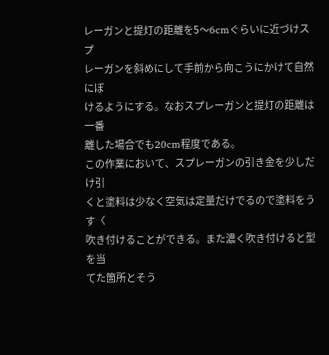レーガンと提灯の距離を5〜6cmぐらいに近づけスプ
レーガンを斜めにして手前から向こうにかけて自然にぼ
けるようにする。なおスプレーガンと提灯の距離は一番
離した場合でも20cm程度である。
この作業において、スプレーガンの引き金を少しだけ引
くと塗料は少なく空気は定量だけでるので塗料をうす〈
吹き付けることができる。また濃く吹き付けると型を当
てた箇所とそう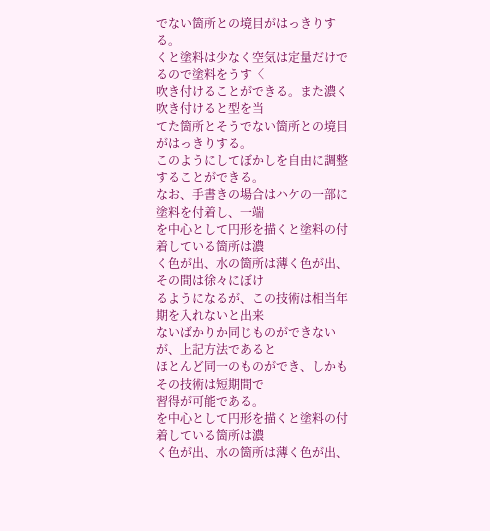でない箇所との境目がはっきりする。
くと塗料は少なく空気は定量だけでるので塗料をうす〈
吹き付けることができる。また濃く吹き付けると型を当
てた箇所とそうでない箇所との境目がはっきりする。
このようにしてぼかしを自由に調整することができる。
なお、手書きの場合はハケの一部に塗料を付着し、一端
を中心として円形を描くと塗料の付着している箇所は濃
く色が出、水の箇所は薄く色が出、その間は徐々にぼけ
るようになるが、この技術は相当年期を入れないと出来
ないばかりか同じものができないが、上記方法であると
ほとんど同一のものができ、しかもその技術は短期間で
習得が可能である。
を中心として円形を描くと塗料の付着している箇所は濃
く色が出、水の箇所は薄く色が出、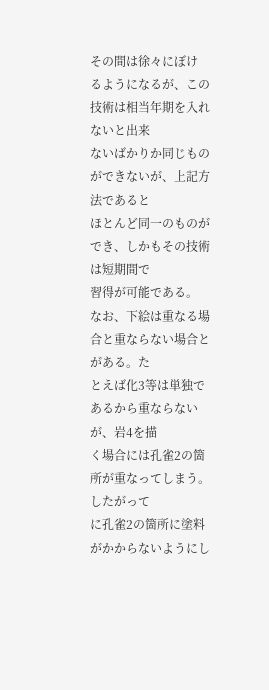その間は徐々にぼけ
るようになるが、この技術は相当年期を入れないと出来
ないばかりか同じものができないが、上記方法であると
ほとんど同一のものができ、しかもその技術は短期間で
習得が可能である。
なお、下絵は重なる場合と重ならない場合とがある。た
とえば化3等は単独であるから重ならないが、岩4を描
く場合には孔雀2の箇所が重なってしまう。したがって
に孔雀2の箇所に塗料がかからないようにし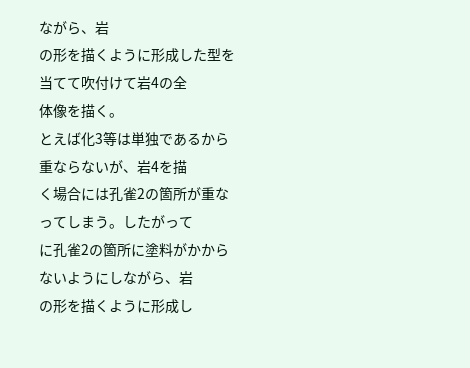ながら、岩
の形を描くように形成した型を当てて吹付けて岩4の全
体像を描く。
とえば化3等は単独であるから重ならないが、岩4を描
く場合には孔雀2の箇所が重なってしまう。したがって
に孔雀2の箇所に塗料がかからないようにしながら、岩
の形を描くように形成し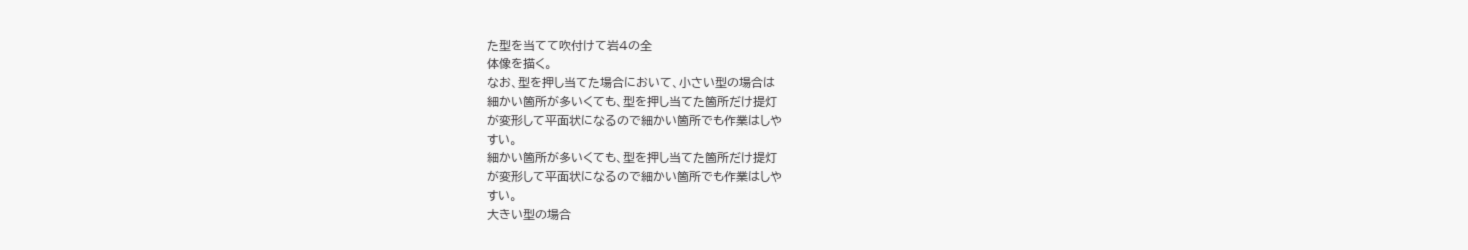た型を当てて吹付けて岩4の全
体像を描く。
なお、型を押し当てた場合において、小さい型の場合は
細かい箇所が多いくても、型を押し当てた箇所だけ提灯
が変形して平面状になるので細かい箇所でも作業はしや
すい。
細かい箇所が多いくても、型を押し当てた箇所だけ提灯
が変形して平面状になるので細かい箇所でも作業はしや
すい。
大きい型の場合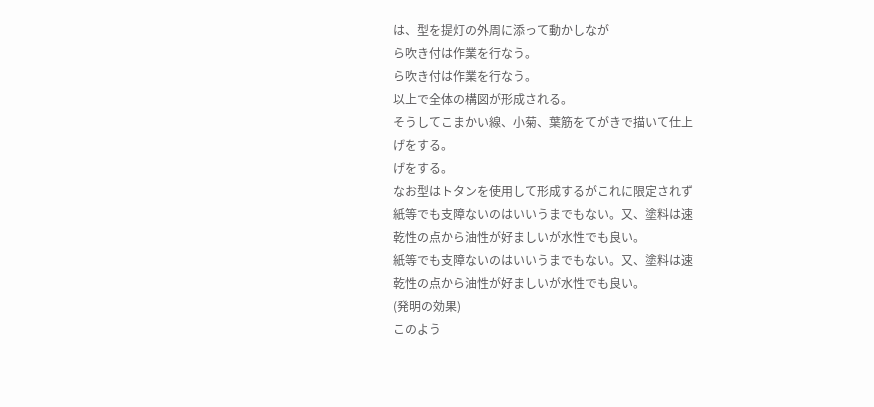は、型を提灯の外周に添って動かしなが
ら吹き付は作業を行なう。
ら吹き付は作業を行なう。
以上で全体の構図が形成される。
そうしてこまかい線、小菊、葉筋をてがきで描いて仕上
げをする。
げをする。
なお型はトタンを使用して形成するがこれに限定されず
紙等でも支障ないのはいいうまでもない。又、塗料は速
乾性の点から油性が好ましいが水性でも良い。
紙等でも支障ないのはいいうまでもない。又、塗料は速
乾性の点から油性が好ましいが水性でも良い。
(発明の効果)
このよう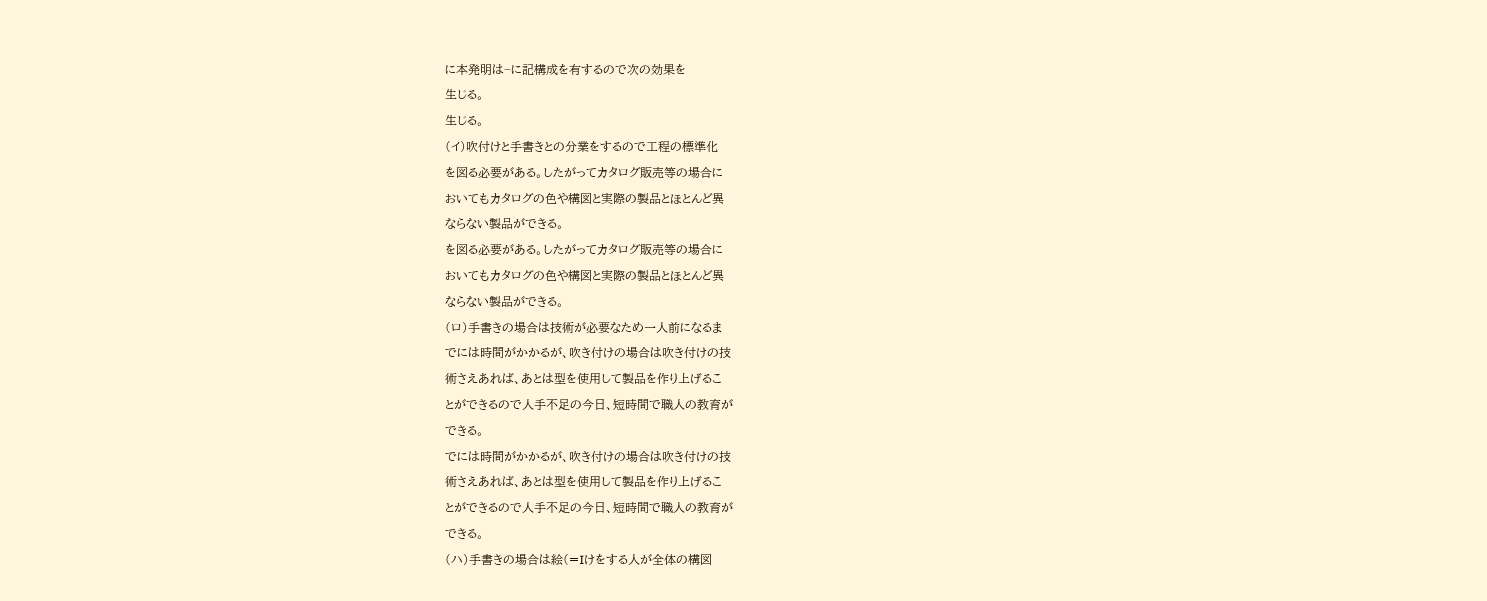に本発明は−に記構成を有するので次の効果を
生じる。
生じる。
(イ)吹付けと手書きとの分業をするので工程の標準化
を図る必要がある。したがってカタログ販売等の場合に
おいてもカタログの色や構図と実際の製品とほとんど異
ならない製品ができる。
を図る必要がある。したがってカタログ販売等の場合に
おいてもカタログの色や構図と実際の製品とほとんど異
ならない製品ができる。
(ロ)手書きの場合は技術が必要なため一人前になるま
でには時間がかかるが、吹き付けの場合は吹き付けの技
術さえあれば、あとは型を使用して製品を作り上げるこ
とができるので人手不足の今日、短時間で職人の教育が
できる。
でには時間がかかるが、吹き付けの場合は吹き付けの技
術さえあれば、あとは型を使用して製品を作り上げるこ
とができるので人手不足の今日、短時間で職人の教育が
できる。
(ハ)手書きの場合は絵(=Iけをする人が全体の構図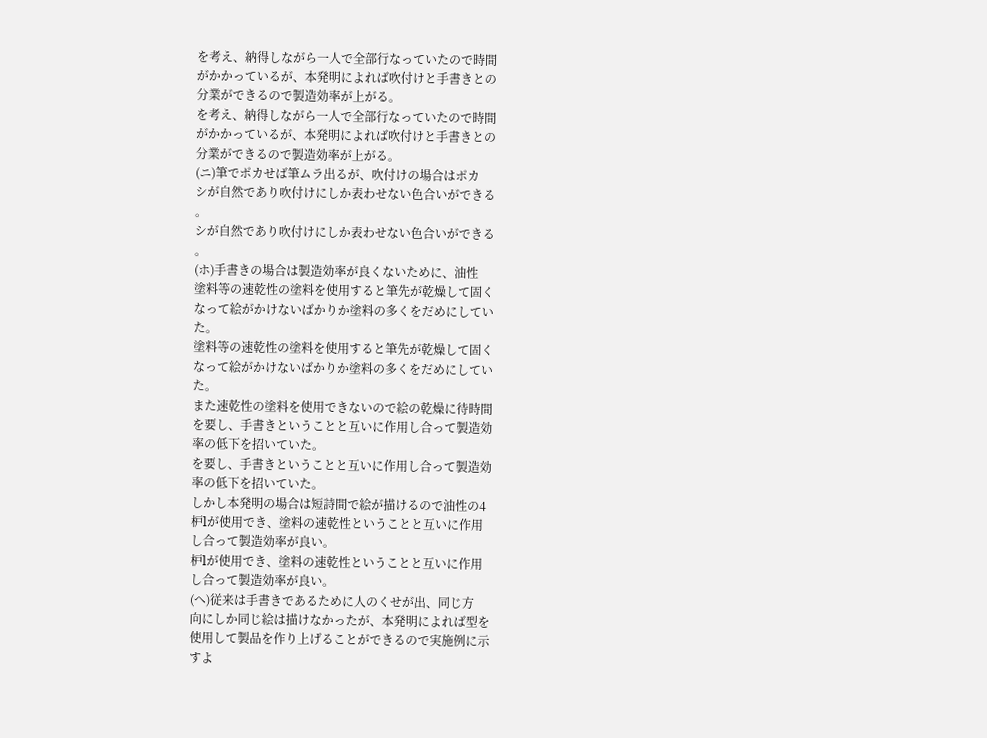を考え、納得しながら一人で全部行なっていたので時間
がかかっているが、本発明によれば吹付けと手書きとの
分業ができるので製造効率が上がる。
を考え、納得しながら一人で全部行なっていたので時間
がかかっているが、本発明によれば吹付けと手書きとの
分業ができるので製造効率が上がる。
(ニ)筆でポカせば筆ムラ出るが、吹付けの場合はポカ
シが自然であり吹付けにしか表わせない色合いができる
。
シが自然であり吹付けにしか表わせない色合いができる
。
(ホ)手書きの場合は製造効率が良くないために、油性
塗料等の速乾性の塗料を使用すると筆先が乾燥して固く
なって絵がかけないばかりか塗料の多くをだめにしてい
た。
塗料等の速乾性の塗料を使用すると筆先が乾燥して固く
なって絵がかけないばかりか塗料の多くをだめにしてい
た。
また速乾性の塗料を使用できないので絵の乾燥に待時間
を要し、手書きということと互いに作用し合って製造効
率の低下を招いていた。
を要し、手書きということと互いに作用し合って製造効
率の低下を招いていた。
しかし本発明の場合は短詩間で絵が描けるので油性の4
枦lが使用でき、塗料の速乾性ということと互いに作用
し合って製造効率が良い。
枦lが使用でき、塗料の速乾性ということと互いに作用
し合って製造効率が良い。
(へ)従来は手書きであるために人のくせが出、同じ方
向にしか同じ絵は描けなかったが、本発明によれば型を
使用して製品を作り上げることができるので実施例に示
すよ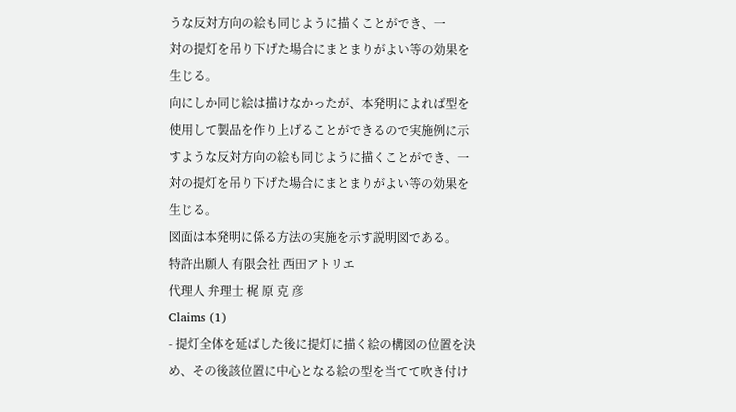うな反対方向の絵も同じように描くことができ、一
対の提灯を吊り下げた場合にまとまりがよい等の効果を
生じる。
向にしか同じ絵は描けなかったが、本発明によれば型を
使用して製品を作り上げることができるので実施例に示
すような反対方向の絵も同じように描くことができ、一
対の提灯を吊り下げた場合にまとまりがよい等の効果を
生じる。
図面は本発明に係る方法の実施を示す説明図である。
特許出願人 有限会社 西田アトリエ
代理人 弁理士 梶 原 克 彦
Claims (1)
- 提灯全体を延ばした後に提灯に描く絵の構図の位置を決
め、その後該位置に中心となる絵の型を当てて吹き付け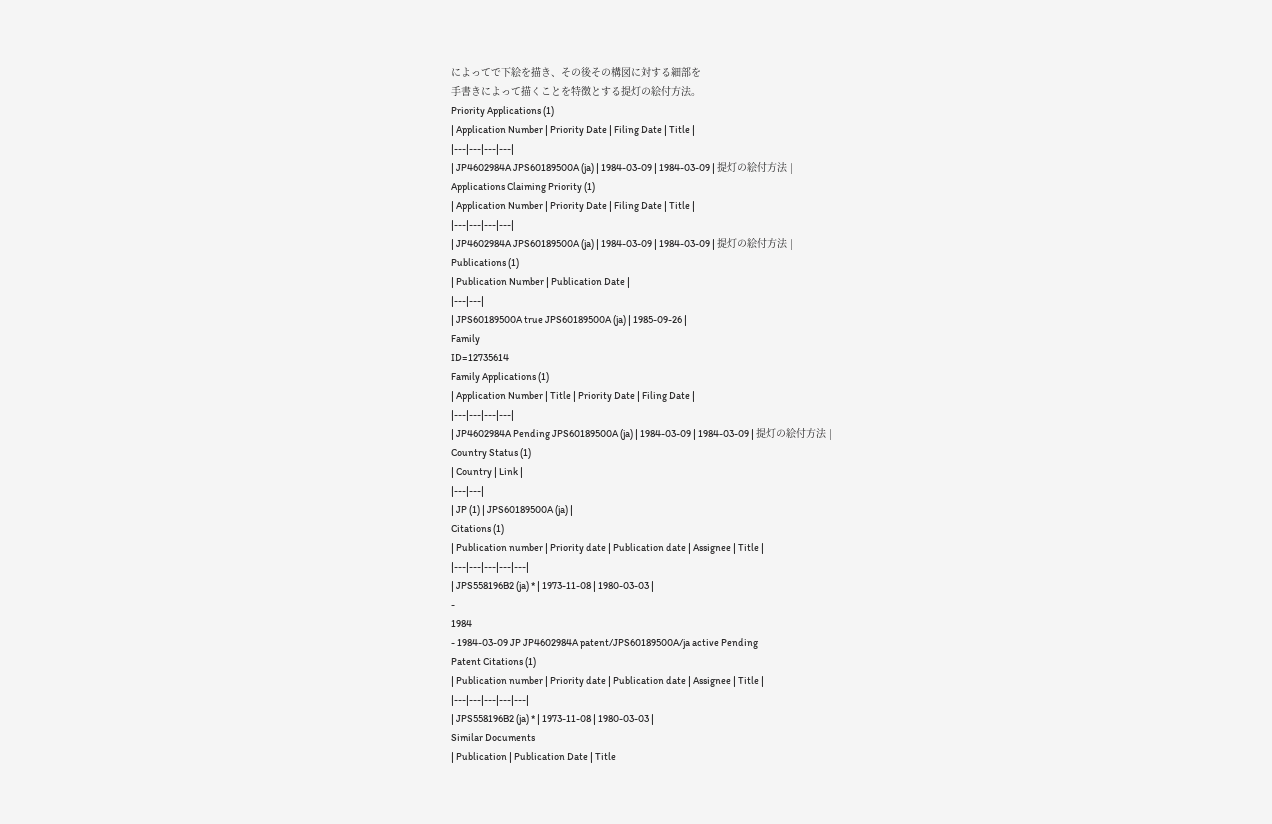によってで下絵を描き、その後その構図に対する細部を
手書きによって描くことを特徴とする提灯の絵付方法。
Priority Applications (1)
| Application Number | Priority Date | Filing Date | Title |
|---|---|---|---|
| JP4602984A JPS60189500A (ja) | 1984-03-09 | 1984-03-09 | 提灯の絵付方法 |
Applications Claiming Priority (1)
| Application Number | Priority Date | Filing Date | Title |
|---|---|---|---|
| JP4602984A JPS60189500A (ja) | 1984-03-09 | 1984-03-09 | 提灯の絵付方法 |
Publications (1)
| Publication Number | Publication Date |
|---|---|
| JPS60189500A true JPS60189500A (ja) | 1985-09-26 |
Family
ID=12735614
Family Applications (1)
| Application Number | Title | Priority Date | Filing Date |
|---|---|---|---|
| JP4602984A Pending JPS60189500A (ja) | 1984-03-09 | 1984-03-09 | 提灯の絵付方法 |
Country Status (1)
| Country | Link |
|---|---|
| JP (1) | JPS60189500A (ja) |
Citations (1)
| Publication number | Priority date | Publication date | Assignee | Title |
|---|---|---|---|---|
| JPS558196B2 (ja) * | 1973-11-08 | 1980-03-03 |
-
1984
- 1984-03-09 JP JP4602984A patent/JPS60189500A/ja active Pending
Patent Citations (1)
| Publication number | Priority date | Publication date | Assignee | Title |
|---|---|---|---|---|
| JPS558196B2 (ja) * | 1973-11-08 | 1980-03-03 |
Similar Documents
| Publication | Publication Date | Title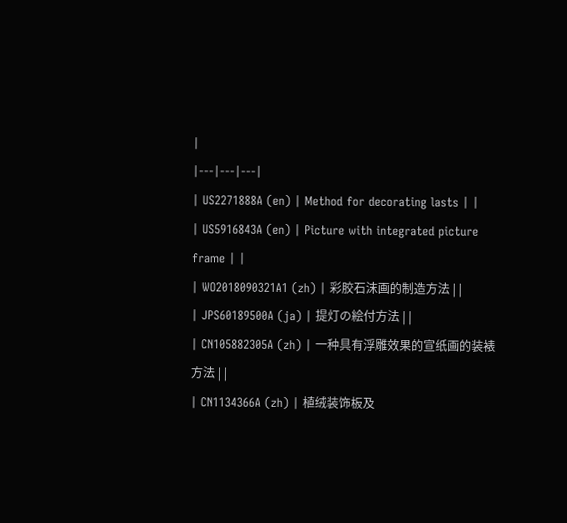|
|---|---|---|
| US2271888A (en) | Method for decorating lasts | |
| US5916843A (en) | Picture with integrated picture frame | |
| WO2018090321A1 (zh) | 彩胶石沫画的制造方法 | |
| JPS60189500A (ja) | 提灯の絵付方法 | |
| CN105882305A (zh) | 一种具有浮雕效果的宣纸画的装裱方法 | |
| CN1134366A (zh) | 植绒装饰板及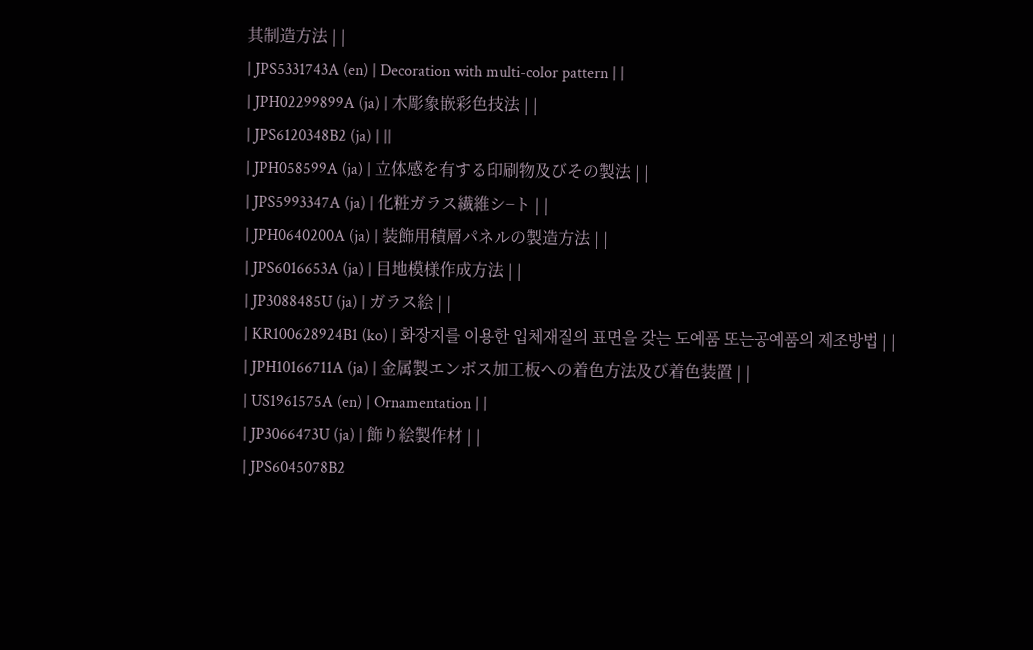其制造方法 | |
| JPS5331743A (en) | Decoration with multi-color pattern | |
| JPH02299899A (ja) | 木彫象嵌彩色技法 | |
| JPS6120348B2 (ja) | ||
| JPH058599A (ja) | 立体感を有する印刷物及びその製法 | |
| JPS5993347A (ja) | 化粧ガラス繊維シ−ト | |
| JPH0640200A (ja) | 装飾用積層パネルの製造方法 | |
| JPS6016653A (ja) | 目地模様作成方法 | |
| JP3088485U (ja) | ガラス絵 | |
| KR100628924B1 (ko) | 화장지를 이용한 입체재질의 표면을 갖는 도예품 또는공예품의 제조방법 | |
| JPH10166711A (ja) | 金属製エンボス加工板への着色方法及び着色装置 | |
| US1961575A (en) | Ornamentation | |
| JP3066473U (ja) | 飾り絵製作材 | |
| JPS6045078B2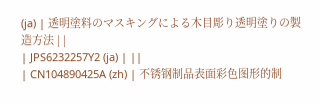(ja) | 透明塗料のマスキングによる木目彫り透明塗りの製造方法 | |
| JPS6232257Y2 (ja) | ||
| CN104890425A (zh) | 不锈钢制品表面彩色图形的制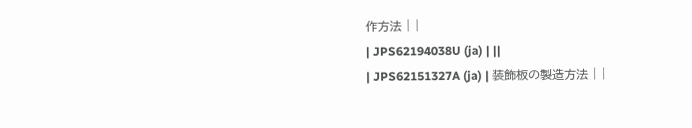作方法 | |
| JPS62194038U (ja) | ||
| JPS62151327A (ja) | 装飾板の製造方法 | |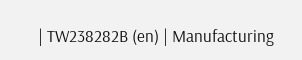| TW238282B (en) | Manufacturing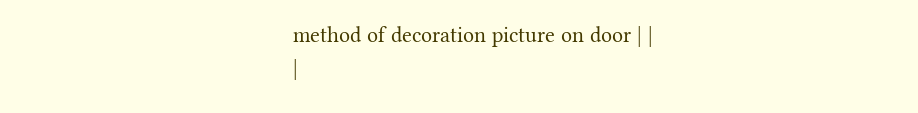method of decoration picture on door | |
|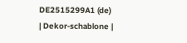DE2515299A1 (de) | Dekor-schablone |